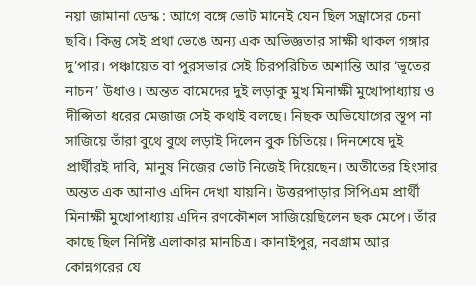নয়া জামানা ডেস্ক : আগে বঙ্গে ভোট মানেই যেন ছিল সন্ত্রাসের চেনা ছবি। কিন্তু সেই প্রথা ভেঙে অন্য এক অভিজ্ঞতার সাক্ষী থাকল গঙ্গার দু’পার। পঞ্চায়েত বা পুরসভার সেই চিরপরিচিত অশান্তি আর ‘ভূতের নাচন’ উধাও। অন্তত বামেদের দুই লড়াকু মুখ মিনাক্ষী মুখোপাধ্যায় ও দীপ্সিতা ধরের মেজাজ সেই কথাই বলছে। নিছক অভিযোগের স্তূপ না সাজিয়ে তাঁরা বুথে বুথে লড়াই দিলেন বুক চিতিয়ে। দিনশেষে দুই প্রার্থীরই দাবি, মানুষ নিজের ভোট নিজেই দিয়েছেন। অতীতের হিংসার অন্তত এক আনাও এদিন দেখা যায়নি। উত্তরপাড়ার সিপিএম প্রার্থী মিনাক্ষী মুখোপাধ্যায় এদিন রণকৌশল সাজিয়েছিলেন ছক মেপে। তাঁর কাছে ছিল নির্দিষ্ট এলাকার মানচিত্র। কানাইপুর, নবগ্রাম আর কোন্নগরের যে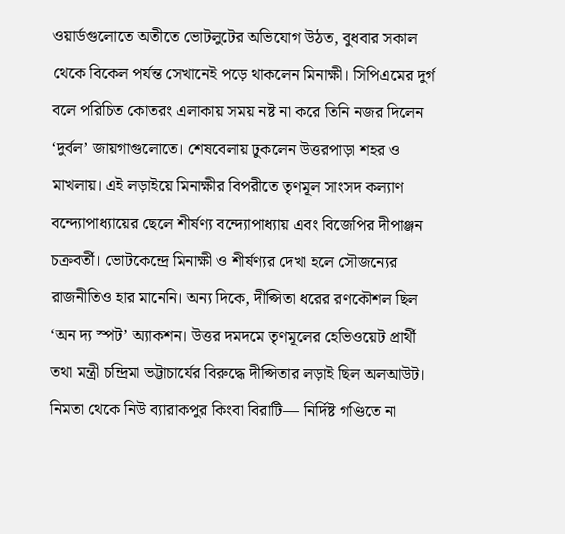ওয়ার্ডগুলোতে অতীতে ভোটলুটের অভিযোগ উঠত, বুধবার সকাল থেকে বিকেল পর্যন্ত সেখানেই পড়ে থাকলেন মিনাক্ষী। সিপিএমের দুর্গ বলে পরিচিত কোতরং এলাকায় সময় নষ্ট না করে তিনি নজর দিলেন ‘দুর্বল’ জায়গাগুলোতে। শেষবেলায় ঢুকলেন উত্তরপাড়া শহর ও মাখলায়। এই লড়াইয়ে মিনাক্ষীর বিপরীতে তৃণমূল সাংসদ কল্যাণ বন্দ্যোপাধ্যায়ের ছেলে শীর্ষণ্য বন্দ্যোপাধ্যায় এবং বিজেপির দীপাঞ্জন চক্রবর্তী। ভোটকেন্দ্রে মিনাক্ষী ও শীর্ষণ্যর দেখা হলে সৌজন্যের রাজনীতিও হার মানেনি। অন্য দিকে, দীপ্সিতা ধরের রণকৌশল ছিল ‘অন দ্য স্পট’ অ্যাকশন। উত্তর দমদমে তৃণমূলের হেভিওয়েট প্রার্থী তথা মন্ত্রী চন্দ্রিমা ভট্টাচার্যের বিরুদ্ধে দীপ্সিতার লড়াই ছিল অলআউট। নিমতা থেকে নিউ ব্যারাকপুর কিংবা বিরাটি— নির্দিষ্ট গণ্ডিতে না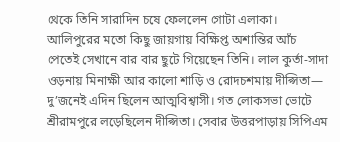থেকে তিনি সারাদিন চষে ফেললেন গোটা এলাকা। আলিপুরের মতো কিছু জায়গায় বিক্ষিপ্ত অশান্তির আঁচ পেতেই সেখানে বার বার ছুটে গিয়েছেন তিনি। লাল কুর্তা-সাদা ওড়নায় মিনাক্ষী আর কালো শাড়ি ও রোদচশমায় দীপ্সিতা— দু’জনেই এদিন ছিলেন আত্মবিশ্বাসী। গত লোকসভা ভোটে শ্রীরামপুরে লড়েছিলেন দীপ্সিতা। সেবার উত্তরপাড়ায় সিপিএম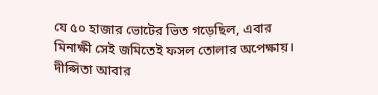যে ৫০ হাজার ভোটের ভিত গড়েছিল, এবার মিনাক্ষী সেই জমিতেই ফসল তোলার অপেক্ষায়। দীপ্সিতা আবার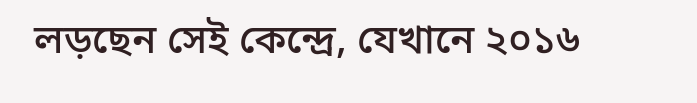লড়ছেন সেই কেন্দ্রে, যেখানে ২০১৬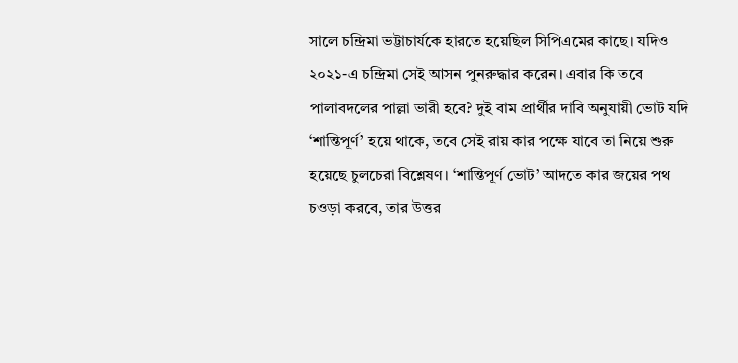সালে চন্দ্রিমা ভট্টাচার্যকে হারতে হয়েছিল সিপিএমের কাছে। যদিও ২০২১-এ চন্দ্রিমা সেই আসন পুনরুদ্ধার করেন। এবার কি তবে পালাবদলের পাল্লা ভারী হবে? দুই বাম প্রার্থীর দাবি অনুযায়ী ভোট যদি ‘শান্তিপূর্ণ’ হয়ে থাকে, তবে সেই রায় কার পক্ষে যাবে তা নিয়ে শুরু হয়েছে চুলচেরা বিশ্লেষণ। ‘শান্তিপূর্ণ ভোট’ আদতে কার জয়ের পথ চওড়া করবে, তার উত্তর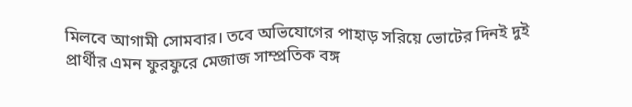মিলবে আগামী সোমবার। তবে অভিযোগের পাহাড় সরিয়ে ভোটের দিনই দুই প্রার্থীর এমন ফুরফুরে মেজাজ সাম্প্রতিক বঙ্গ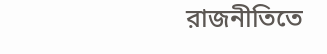রাজনীতিতে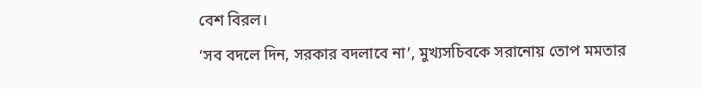বেশ বিরল।
‘সব বদলে দিন, সরকার বদলাবে না’, মুখ্যসচিবকে সরানোয় তোপ মমতার